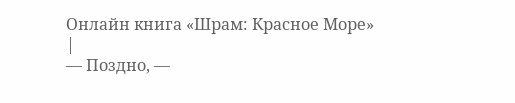Онлайн книга «Шрам: Красное Море»
|
— Поздно, —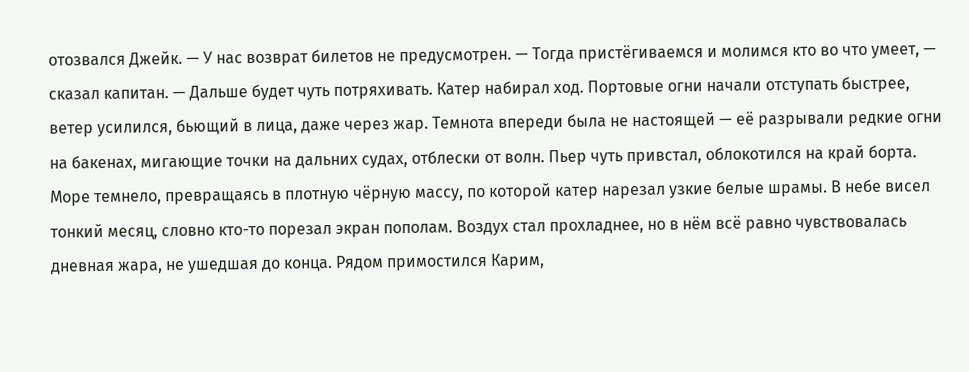отозвался Джейк. — У нас возврат билетов не предусмотрен. — Тогда пристёгиваемся и молимся кто во что умеет, — сказал капитан. — Дальше будет чуть потряхивать. Катер набирал ход. Портовые огни начали отступать быстрее, ветер усилился, бьющий в лица, даже через жар. Темнота впереди была не настоящей — её разрывали редкие огни на бакенах, мигающие точки на дальних судах, отблески от волн. Пьер чуть привстал, облокотился на край борта. Море темнело, превращаясь в плотную чёрную массу, по которой катер нарезал узкие белые шрамы. В небе висел тонкий месяц, словно кто-то порезал экран пополам. Воздух стал прохладнее, но в нём всё равно чувствовалась дневная жара, не ушедшая до конца. Рядом примостился Карим,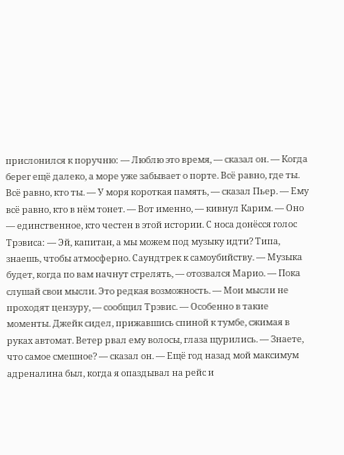прислонился к поручню: — Люблю это время, — сказал он. — Когда берег ещё далеко, а море уже забывает о порте. Всё равно, где ты. Всё равно, кто ты. — У моря короткая память, — сказал Пьер. — Ему всё равно, кто в нём тонет. — Вот именно, — кивнул Карим. — Оно — единственное, кто честен в этой истории. С носа донёсся голос Трэвиса: — Эй, капитан, а мы можем под музыку идти? Типа, знаешь, чтобы атмосферно. Саундтрек к самоубийству. — Музыка будет, когда по вам начнут стрелять, — отозвался Марио. — Пока слушай свои мысли. Это редкая возможность. — Мои мысли не проходят цензуру, — сообщил Трэвис. — Особенно в такие моменты. Джейк сидел, прижавшись спиной к тумбе, сжимая в руках автомат. Ветер рвал ему волосы, глаза щурились. — Знаете, что самое смешное? — сказал он. — Ещё год назад мой максимум адреналина был, когда я опаздывал на рейс и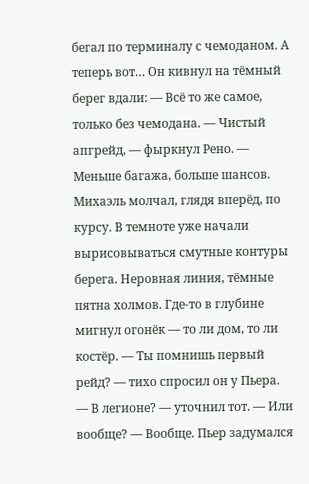бегал по терминалу с чемоданом. А теперь вот… Он кивнул на тёмный берег вдали: — Всё то же самое, только без чемодана. — Чистый апгрейд, — фыркнул Рено. — Меньше багажа, больше шансов. Михаэль молчал, глядя вперёд, по курсу. В темноте уже начали вырисовываться смутные контуры берега. Неровная линия, тёмные пятна холмов. Где-то в глубине мигнул огонёк — то ли дом, то ли костёр. — Ты помнишь первый рейд? — тихо спросил он у Пьера. — В легионе? — уточнил тот. — Или вообще? — Вообще. Пьер задумался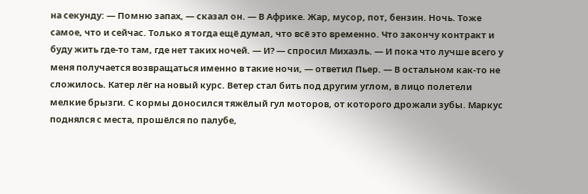на секунду: — Помню запах, — сказал он. — В Африке. Жар, мусор, пот, бензин. Ночь. Тоже самое, что и сейчас. Только я тогда ещё думал, что всё это временно. Что закончу контракт и буду жить где-то там, где нет таких ночей. — И? — спросил Михаэль. — И пока что лучше всего у меня получается возвращаться именно в такие ночи, — ответил Пьер. — В остальном как-то не сложилось. Катер лёг на новый курс. Ветер стал бить под другим углом, в лицо полетели мелкие брызги. С кормы доносился тяжёлый гул моторов, от которого дрожали зубы. Маркус поднялся с места, прошёлся по палубе,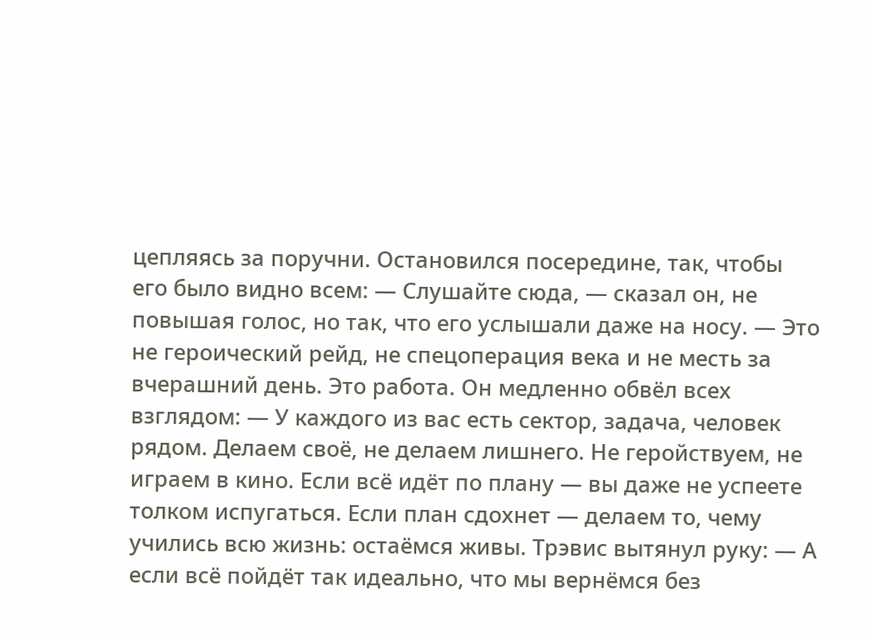цепляясь за поручни. Остановился посередине, так, чтобы его было видно всем: — Слушайте сюда, — сказал он, не повышая голос, но так, что его услышали даже на носу. — Это не героический рейд, не спецоперация века и не месть за вчерашний день. Это работа. Он медленно обвёл всех взглядом: — У каждого из вас есть сектор, задача, человек рядом. Делаем своё, не делаем лишнего. Не геройствуем, не играем в кино. Если всё идёт по плану — вы даже не успеете толком испугаться. Если план сдохнет — делаем то, чему учились всю жизнь: остаёмся живы. Трэвис вытянул руку: — А если всё пойдёт так идеально, что мы вернёмся без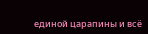единой царапины и всё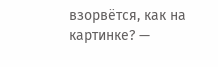взорвётся, как на картинке? —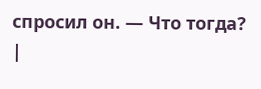спросил он. — Что тогда? |